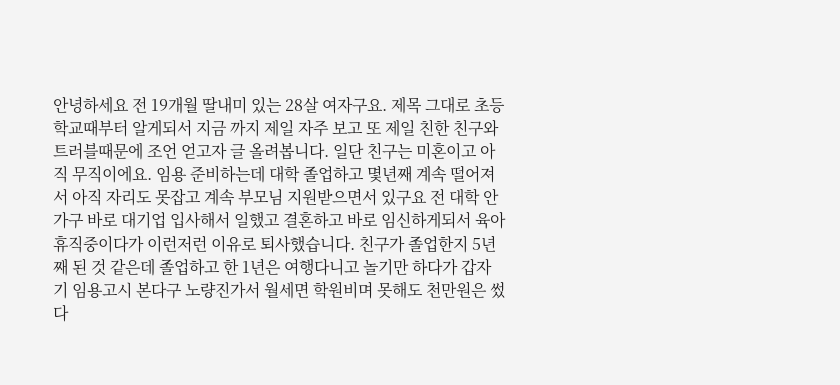안녕하세요 전 19개월 딸내미 있는 28살 여자구요. 제목 그대로 초등학교때부터 알게되서 지금 까지 제일 자주 보고 또 제일 친한 친구와 트러블때문에 조언 얻고자 글 올려봅니다. 일단 친구는 미혼이고 아직 무직이에요. 임용 준비하는데 대학 졸업하고 몇년째 계속 떨어져서 아직 자리도 못잡고 계속 부모님 지원받으면서 있구요 전 대학 안가구 바로 대기업 입사해서 일했고 결혼하고 바로 임신하게되서 육아휴직중이다가 이런저런 이유로 퇴사했습니다. 친구가 졸업한지 5년째 된 것 같은데 졸업하고 한 1년은 여행다니고 놀기만 하다가 갑자기 임용고시 본다구 노량진가서 월세면 학원비며 못해도 천만원은 썼다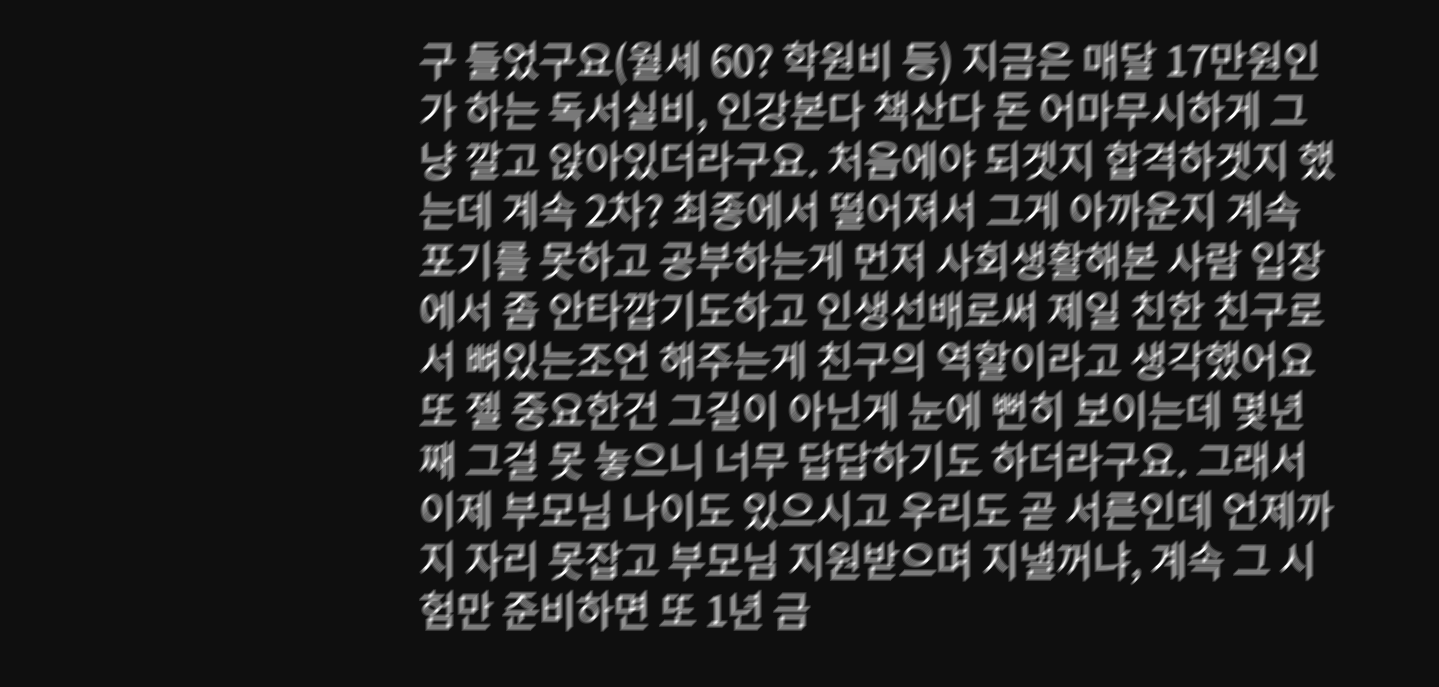구 들었구요(월세 60? 학원비 등) 지금은 매달 17만원인가 하는 독서실비, 인강본다 책산다 돈 어마무시하게 그냥 깔고 앉아있더라구요. 처음에야 되겟지 합격하겟지 했는데 계속 2차? 최종에서 떨어져서 그게 아까운지 계속 포기를 못하고 공부하는게 먼저 사회생활해본 사람 입장에서 좀 안타깝기도하고 인생선배로써 제일 친한 친구로서 뼈있는조언 해주는게 친구의 역할이라고 생각했어요 또 젤 중요한건 그길이 아닌게 눈에 뻔히 보이는데 몇년째 그걸 못 놓으니 너무 답답하기도 하더라구요. 그래서 이제 부모님 나이도 있으시고 우리도 곧 서른인데 언제까지 자리 못잡고 부모님 지원받으며 지낼꺼냐, 계속 그 시험만 준비하면 또 1년 금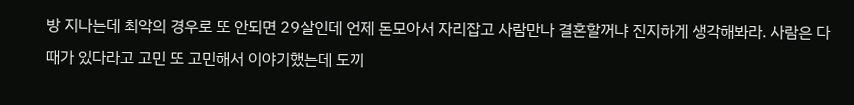방 지나는데 최악의 경우로 또 안되면 29살인데 언제 돈모아서 자리잡고 사람만나 결혼할꺼냐 진지하게 생각해봐라. 사람은 다 때가 있다라고 고민 또 고민해서 이야기했는데 도끼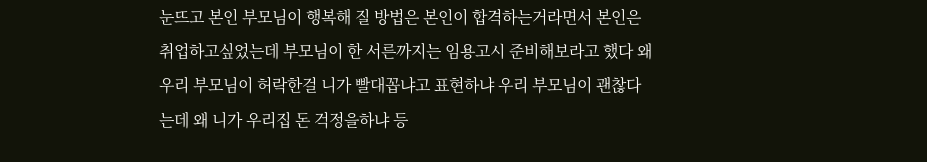눈뜨고 본인 부모님이 행복해 질 방법은 본인이 합격하는거라면서 본인은 취업하고싶었는데 부모님이 한 서른까지는 임용고시 준비해보라고 했다 왜 우리 부모님이 허락한걸 니가 빨대꼽냐고 표현하냐 우리 부모님이 괜찮다는데 왜 니가 우리집 돈 걱정을하냐 등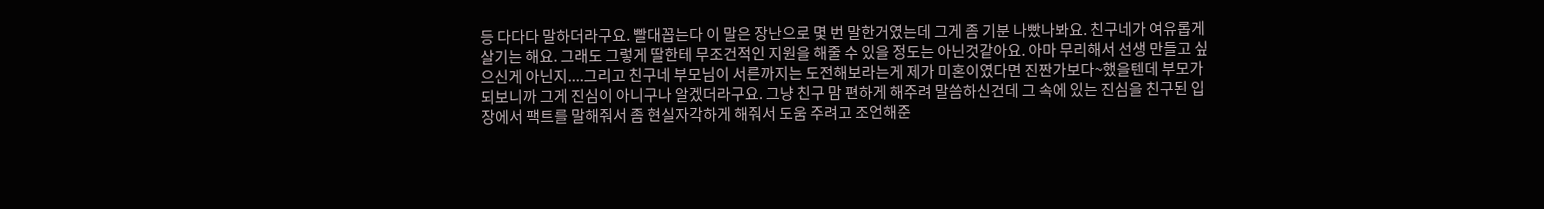등 다다다 말하더라구요. 빨대꼽는다 이 말은 장난으로 몇 번 말한거였는데 그게 좀 기분 나빴나봐요. 친구네가 여유롭게 살기는 해요. 그래도 그렇게 딸한테 무조건적인 지원을 해줄 수 있을 정도는 아닌것같아요. 아마 무리해서 선생 만들고 싶으신게 아닌지....그리고 친구네 부모님이 서른까지는 도전해보라는게 제가 미혼이였다면 진짠가보다~했을텐데 부모가 되보니까 그게 진심이 아니구나 알겠더라구요. 그냥 친구 맘 편하게 해주려 말씀하신건데 그 속에 있는 진심을 친구된 입장에서 팩트를 말해줘서 좀 현실자각하게 해줘서 도움 주려고 조언해준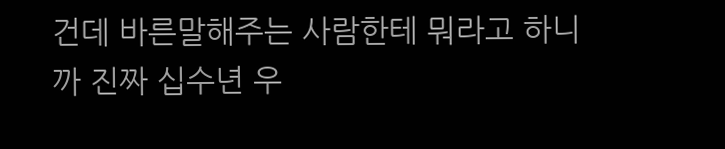건데 바른말해주는 사람한테 뭐라고 하니까 진짜 십수년 우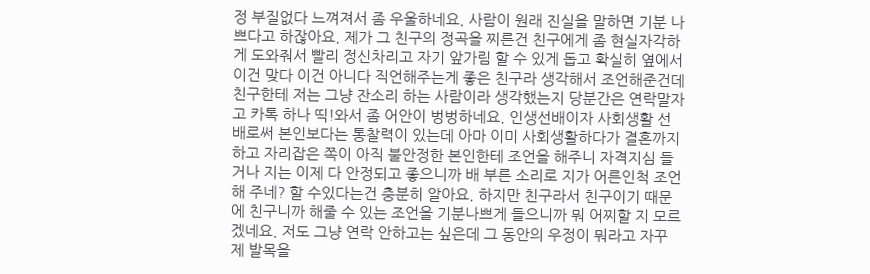정 부질없다 느껴져서 좀 우울하네요. 사람이 원래 진실을 말하면 기분 나쁘다고 하잖아요. 제가 그 친구의 정곡을 찌른건 친구에게 좀 현실자각하게 도와줘서 빨리 정신차리고 자기 앞가림 할 수 있게 돕고 확실히 옆에서 이건 맞다 이건 아니다 직언해주는게 좋은 친구라 생각해서 조언해준건데 친구한테 저는 그냥 잔소리 하는 사람이라 생각했는지 당분간은 연락말자고 카톡 하나 띡!와서 좀 어안이 벙벙하네요. 인생선배이자 사회생활 선배로써 본인보다는 통찰력이 있는데 아마 이미 사회생활하다가 결혼까지하고 자리잡은 쪽이 아직 불안정한 본인한테 조언을 해주니 자격지심 들거나 지는 이제 다 안정되고 좋으니까 배 부른 소리로 지가 어른인척 조언해 주네? 할 수있다는건 충분히 알아요. 하지만 친구라서 친구이기 때문에 친구니까 해줄 수 있는 조언을 기분나쁘게 들으니까 뭐 어찌할 지 모르겠네요. 저도 그냥 연락 안하고는 싶은데 그 동안의 우정이 뭐라고 자꾸 제 발목을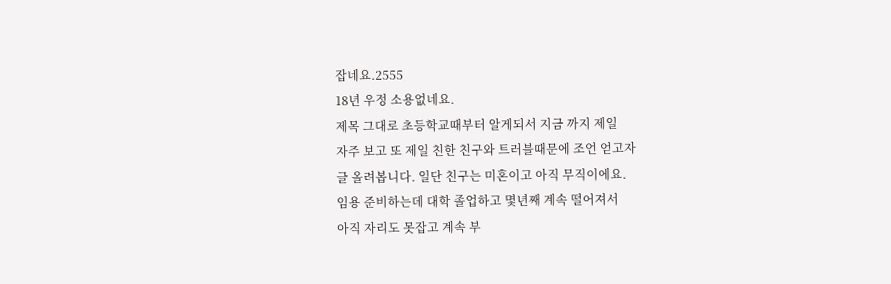잡네요.2555
18년 우정 소용없네요.
제목 그대로 초등학교때부터 알게되서 지금 까지 제일
자주 보고 또 제일 친한 친구와 트러블때문에 조언 얻고자
글 올려봅니다. 일단 친구는 미혼이고 아직 무직이에요.
임용 준비하는데 대학 졸업하고 몇년째 계속 떨어져서
아직 자리도 못잡고 계속 부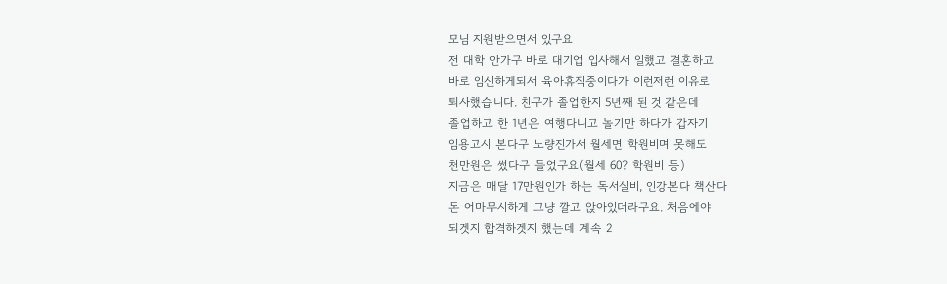모님 지원받으면서 있구요
전 대학 안가구 바로 대기업 입사해서 일했고 결혼하고
바로 임신하게되서 육아휴직중이다가 이런저런 이유로
퇴사했습니다. 친구가 졸업한지 5년째 된 것 같은데
졸업하고 한 1년은 여행다니고 놀기만 하다가 갑자기
임용고시 본다구 노량진가서 월세면 학원비며 못해도
천만원은 썼다구 들었구요(월세 60? 학원비 등)
지금은 매달 17만원인가 하는 독서실비, 인강본다 책산다
돈 어마무시하게 그냥 깔고 앉아있더라구요. 처음에야
되겟지 합격하겟지 했는데 계속 2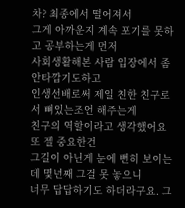차? 최종에서 떨어져서
그게 아까운지 계속 포기를 못하고 공부하는게 먼저
사회생활해본 사람 입장에서 좀 안타깝기도하고
인생선배로써 제일 친한 친구로서 뼈있는조언 해주는게
친구의 역할이라고 생각했어요 또 젤 중요한건
그길이 아닌게 눈에 뻔히 보이는데 몇년째 그걸 못 놓으니
너무 답답하기도 하더라구요. 그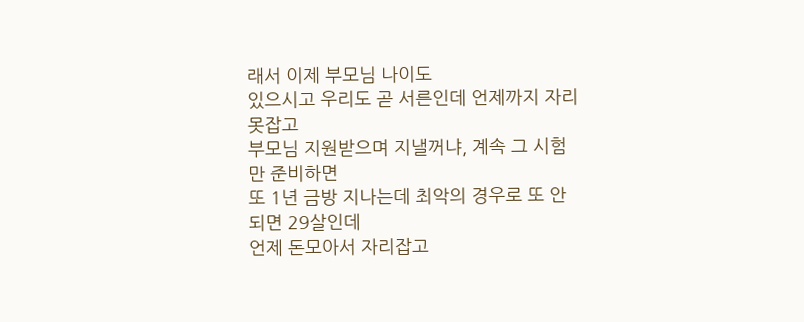래서 이제 부모님 나이도
있으시고 우리도 곧 서른인데 언제까지 자리 못잡고
부모님 지원받으며 지낼꺼냐, 계속 그 시험만 준비하면
또 1년 금방 지나는데 최악의 경우로 또 안되면 29살인데
언제 돈모아서 자리잡고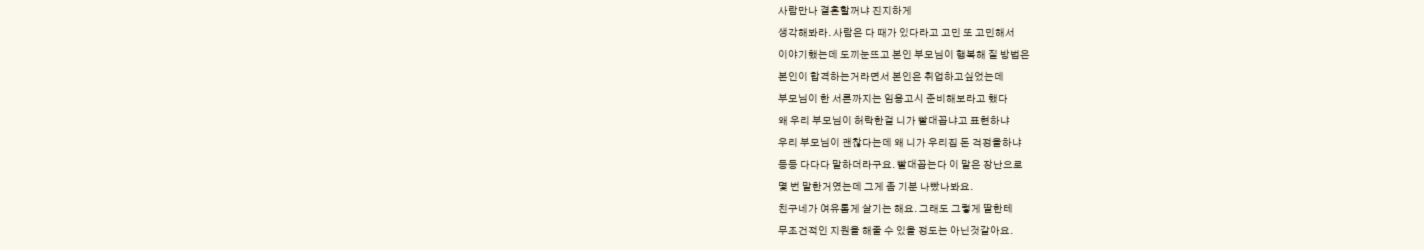사람만나 결혼할꺼냐 진지하게
생각해봐라. 사람은 다 때가 있다라고 고민 또 고민해서
이야기했는데 도끼눈뜨고 본인 부모님이 행복해 질 방법은
본인이 합격하는거라면서 본인은 취업하고싶었는데
부모님이 한 서른까지는 임용고시 준비해보라고 했다
왜 우리 부모님이 허락한걸 니가 빨대꼽냐고 표현하냐
우리 부모님이 괜찮다는데 왜 니가 우리집 돈 걱정을하냐
등등 다다다 말하더라구요. 빨대꼽는다 이 말은 장난으로
몇 번 말한거였는데 그게 좀 기분 나빴나봐요.
친구네가 여유롭게 살기는 해요. 그래도 그렇게 딸한테
무조건적인 지원을 해줄 수 있을 정도는 아닌것같아요.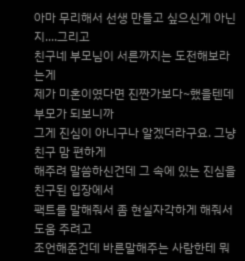아마 무리해서 선생 만들고 싶으신게 아닌지....그리고
친구네 부모님이 서른까지는 도전해보라는게
제가 미혼이였다면 진짠가보다~했을텐데 부모가 되보니까
그게 진심이 아니구나 알겠더라구요. 그냥 친구 맘 편하게
해주려 말씀하신건데 그 속에 있는 진심을 친구된 입장에서
팩트를 말해줘서 좀 현실자각하게 해줘서 도움 주려고
조언해준건데 바른말해주는 사람한테 뭐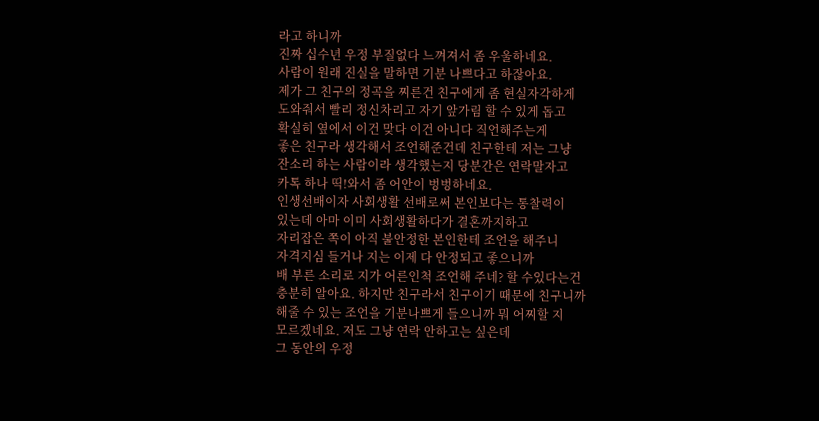라고 하니까
진짜 십수년 우정 부질없다 느껴져서 좀 우울하네요.
사람이 원래 진실을 말하면 기분 나쁘다고 하잖아요.
제가 그 친구의 정곡을 찌른건 친구에게 좀 현실자각하게
도와줘서 빨리 정신차리고 자기 앞가림 할 수 있게 돕고
확실히 옆에서 이건 맞다 이건 아니다 직언해주는게
좋은 친구라 생각해서 조언해준건데 친구한테 저는 그냥
잔소리 하는 사람이라 생각했는지 당분간은 연락말자고
카톡 하나 띡!와서 좀 어안이 벙벙하네요.
인생선배이자 사회생활 선배로써 본인보다는 통찰력이
있는데 아마 이미 사회생활하다가 결혼까지하고
자리잡은 쪽이 아직 불안정한 본인한테 조언을 해주니
자격지심 들거나 지는 이제 다 안정되고 좋으니까
배 부른 소리로 지가 어른인척 조언해 주네? 할 수있다는건
충분히 알아요. 하지만 친구라서 친구이기 때문에 친구니까
해줄 수 있는 조언을 기분나쁘게 들으니까 뭐 어찌할 지
모르겠네요. 저도 그냥 연락 안하고는 싶은데
그 동안의 우정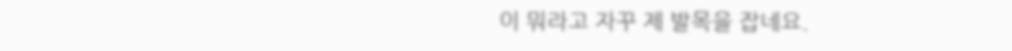이 뭐라고 자꾸 제 발목을 잡네요.